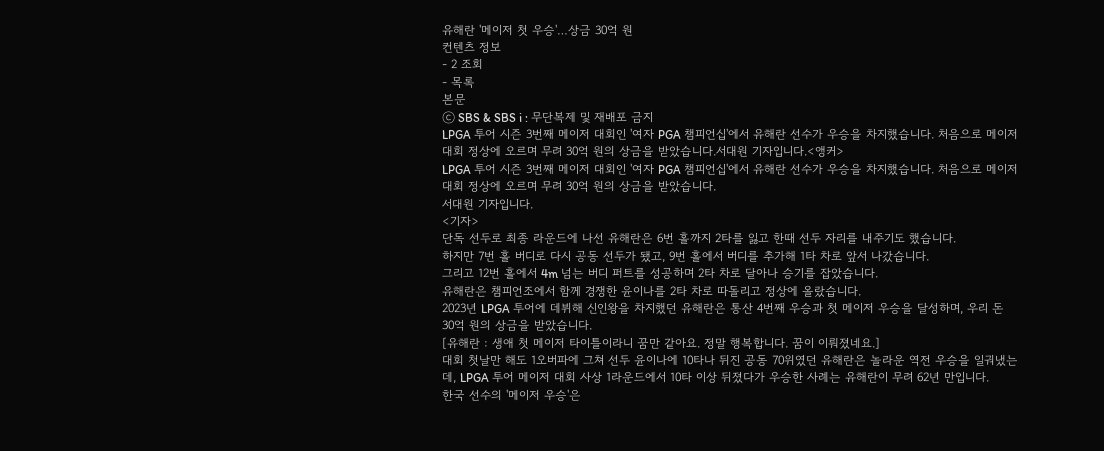유해란 '메이저 첫 우승'…상금 30억 원
컨텐츠 정보
- 2 조회
- 목록
본문
ⓒ SBS & SBS i : 무단복제 및 재배포 금지
LPGA 투어 시즌 3번째 메이저 대회인 '여자 PGA 챔피언십'에서 유해란 선수가 우승을 차지했습니다. 처음으로 메이저 대회 정상에 오르며 무려 30억 원의 상금을 받았습니다.서대원 기자입니다.<앵커>
LPGA 투어 시즌 3번째 메이저 대회인 '여자 PGA 챔피언십'에서 유해란 선수가 우승을 차지했습니다. 처음으로 메이저 대회 정상에 오르며 무려 30억 원의 상금을 받았습니다.
서대원 기자입니다.
<기자>
단독 선두로 최종 라운드에 나선 유해란은 6번 홀까지 2타를 잃고 한때 선두 자리를 내주기도 했습니다.
하지만 7번 홀 버디로 다시 공동 선두가 됐고, 9번 홀에서 버디를 추가해 1타 차로 앞서 나갔습니다.
그리고 12번 홀에서 4m 넘는 버디 퍼트를 성공하며 2타 차로 달아나 승기를 잡았습니다.
유해란은 챔피언조에서 함께 경쟁한 윤이나를 2타 차로 따돌리고 정상에 올랐습니다.
2023년 LPGA 투어에 데뷔해 신인왕을 차지했던 유해란은 통산 4번째 우승과 첫 메이저 우승을 달성하며, 우리 돈 30억 원의 상금을 받았습니다.
[유해란 : 생애 첫 메이저 타이틀이라니 꿈만 같아요. 정말 행복합니다. 꿈이 이뤄졌네요.]
대회 첫날만 해도 1오버파에 그쳐 선두 윤이나에 10타나 뒤진 공동 70위였던 유해란은 놀라운 역전 우승을 일궈냈는데, LPGA 투어 메이저 대회 사상 1라운드에서 10타 이상 뒤졌다가 우승한 사례는 유해란이 무려 62년 만입니다.
한국 선수의 '메이저 우승'은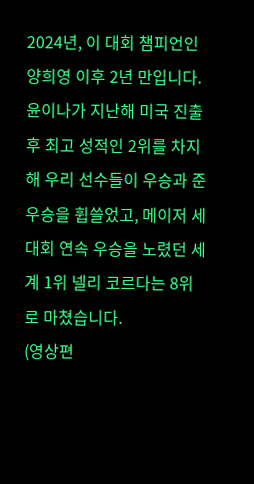2024년, 이 대회 챔피언인 양희영 이후 2년 만입니다.
윤이나가 지난해 미국 진출 후 최고 성적인 2위를 차지해 우리 선수들이 우승과 준우승을 휩쓸었고, 메이저 세 대회 연속 우승을 노렸던 세계 1위 넬리 코르다는 8위로 마쳤습니다.
(영상편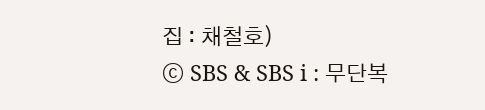집 : 채철호)
ⓒ SBS & SBS i : 무단복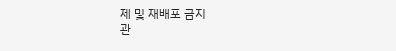제 및 재배포 금지
관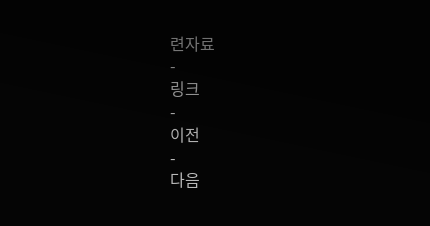련자료
-
링크
-
이전
-
다음